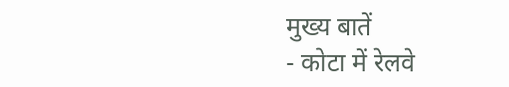मुख्य बातें
- कोटा में रेलवे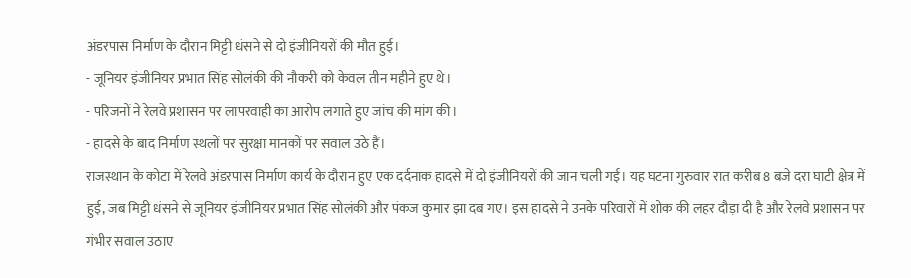अंडरपास निर्माण के दौरान मिट्टी धंसने से दो इंजीनियरों की मौत हुई।
- जूनियर इंजीनियर प्रभात सिंह सोलंकी की नौकरी को केवल तीन महीने हुए थे।
- परिजनों ने रेलवे प्रशासन पर लापरवाही का आरोप लगाते हुए जांच की मांग की।
- हादसे के बाद निर्माण स्थलों पर सुरक्षा मानकों पर सवाल उठे हैं।
राजस्थान के कोटा में रेलवे अंडरपास निर्माण कार्य के दौरान हुए एक दर्दनाक हादसे में दो इंजीनियरों की जान चली गई। यह घटना गुरुवार रात करीब 8 बजे दरा घाटी क्षेत्र में हुई, जब मिट्टी धंसने से जूनियर इंजीनियर प्रभात सिंह सोलंकी और पंकज कुमार झा दब गए। इस हादसे ने उनके परिवारों में शोक की लहर दौड़ा दी है और रेलवे प्रशासन पर गंभीर सवाल उठाए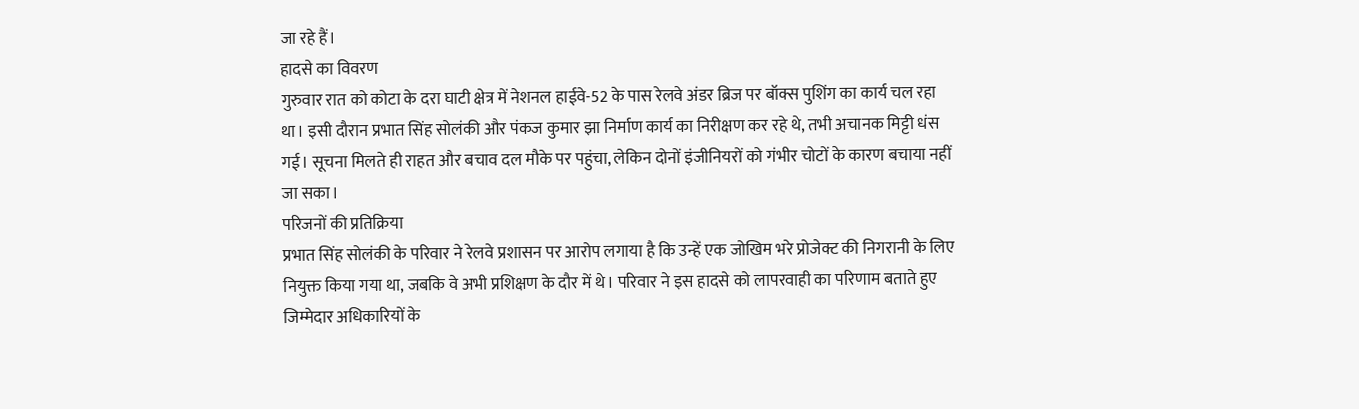जा रहे हैं।
हादसे का विवरण
गुरुवार रात को कोटा के दरा घाटी क्षेत्र में नेशनल हाईवे-52 के पास रेलवे अंडर ब्रिज पर बॉक्स पुशिंग का कार्य चल रहा था। इसी दौरान प्रभात सिंह सोलंकी और पंकज कुमार झा निर्माण कार्य का निरीक्षण कर रहे थे, तभी अचानक मिट्टी धंस गई। सूचना मिलते ही राहत और बचाव दल मौके पर पहुंचा, लेकिन दोनों इंजीनियरों को गंभीर चोटों के कारण बचाया नहीं जा सका।
परिजनों की प्रतिक्रिया
प्रभात सिंह सोलंकी के परिवार ने रेलवे प्रशासन पर आरोप लगाया है कि उन्हें एक जोखिम भरे प्रोजेक्ट की निगरानी के लिए नियुक्त किया गया था, जबकि वे अभी प्रशिक्षण के दौर में थे। परिवार ने इस हादसे को लापरवाही का परिणाम बताते हुए जिम्मेदार अधिकारियों के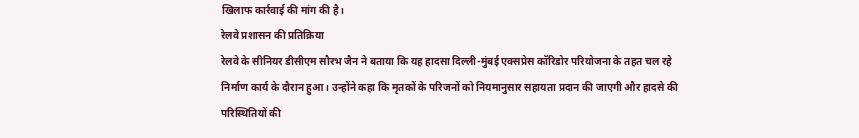खिलाफ कार्रवाई की मांग की है।
रेलवे प्रशासन की प्रतिक्रिया
रेलवे के सीनियर डीसीएम सौरभ जैन ने बताया कि यह हादसा दिल्ली-मुंबई एक्सप्रेस कॉरिडोर परियोजना के तहत चल रहे निर्माण कार्य के दौरान हुआ। उन्होंने कहा कि मृतकों के परिजनों को नियमानुसार सहायता प्रदान की जाएगी और हादसे की परिस्थितियों की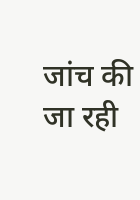जांच की जा रही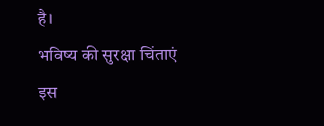है।
भविष्य की सुरक्षा चिंताएं
इस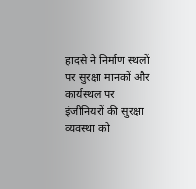हादसे ने निर्माण स्थलों पर सुरक्षा मानकों और कार्यस्थल पर इंजीनियरों की सुरक्षा व्यवस्था को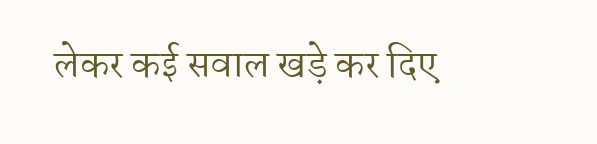लेकर कई सवाल खड़े कर दिए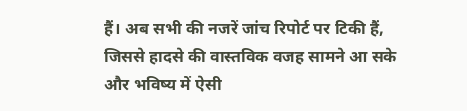हैं। अब सभी की नजरें जांच रिपोर्ट पर टिकी हैं, जिससे हादसे की वास्तविक वजह सामने आ सके और भविष्य में ऐसी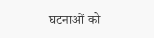घटनाओं को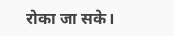रोका जा सके।